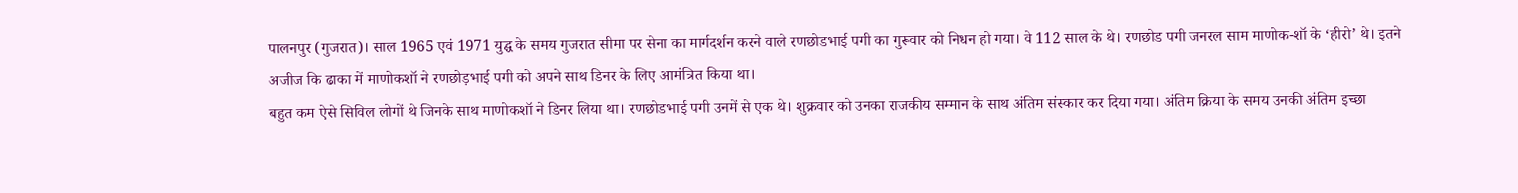पालनपुर (गुजरात)। साल 1965 एवं 1971 युद्घ के समय गुजरात सीमा पर सेना का मार्गदर्शन करने वाले रणछोडभाई पगी का गुरूवार को निधन हो गया। वे 112 साल के थे। रणछोड पगी जनरल साम माणोक-शॉ के ‘हीरो’ थे। इतने अजीज कि ढाका में माणोकशॉ ने रणछोड़भाई पगी को अपने साथ डिनर के लिए आमंत्रित किया था।
बहुत कम ऐसे सिविल लोगों थे जिनके साथ माणोकशॉ ने डिनर लिया था। रणछोडभाई पगी उनमें से एक थे। शुक्रवार को उनका राजकीय सम्मान के साथ अंतिम संस्कार कर दिया गया। अंतिम क्रिया के समय उनकी अंतिम इच्छा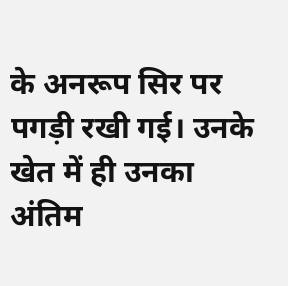के अनरूप सिर पर पगड़ी रखी गई। उनके खेत में ही उनका अंतिम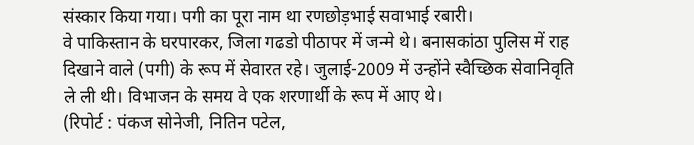संस्कार किया गया। पगी का पूरा नाम था रणछोड़भाई सवाभाई रबारी।
वे पाकिस्तान के घरपारकर, जिला गढडो पीठापर में जन्मे थे। बनासकांठा पुलिस में राह दिखाने वाले (पगी) के रूप में सेवारत रहे। जुलाई-2009 में उन्होंने स्वैच्छिक सेवानिवृति ले ली थी। विभाजन के समय वे एक शरणार्थी के रूप में आए थे।
(रिपोर्ट : पंकज सोनेजी, नितिन पटेल,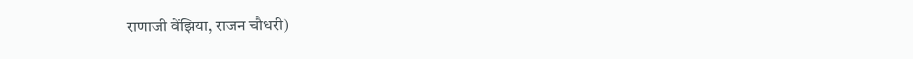राणाजी वेंझिया, राजन चौधरी)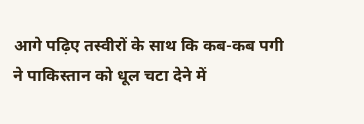आगे पढ़िए तस्वीरों के साथ कि कब-कब पगी ने पाकिस्तान को धूल चटा देने में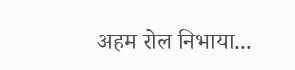अहम रोल निभाया...